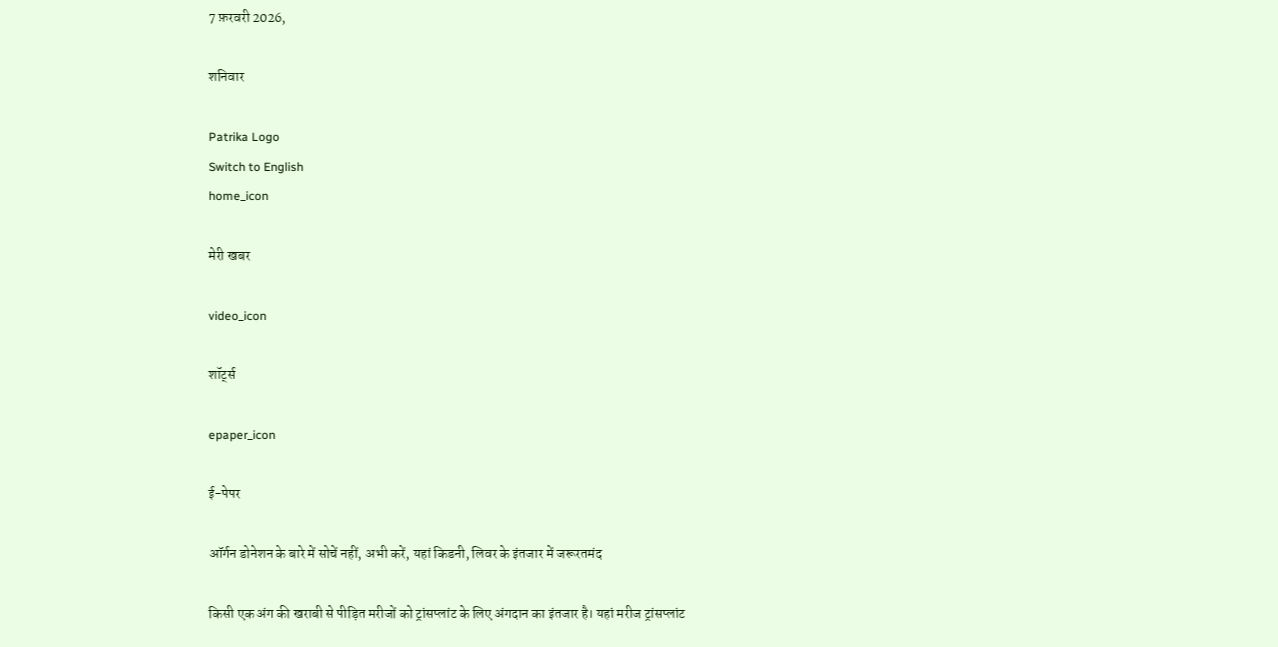7 फ़रवरी 2026,

शनिवार

Patrika Logo
Switch to English
home_icon

मेरी खबर

video_icon

शॉर्ट्स

epaper_icon

ई-पेपर

ऑर्गन डोनेशन के बारे में सोचें नहीं, अभी करें, यहां किडनी, लिवर के इंतजार में जरूरतमंद

किसी एक अंग की खराबी से पीड़ित मरीजों को ट्रांसप्लांट के लिए अंगदान का इंतजार है। यहां मरीज ट्रांसप्लांट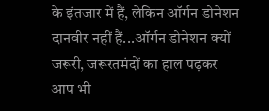के इंतजार में हैं, लेकिन ऑर्गन डोनेशन दानवीर नहीं हैं...ऑर्गन डोनेशन क्यों जरूरी, जरूरतमंदों का हाल पढ़कर आप भी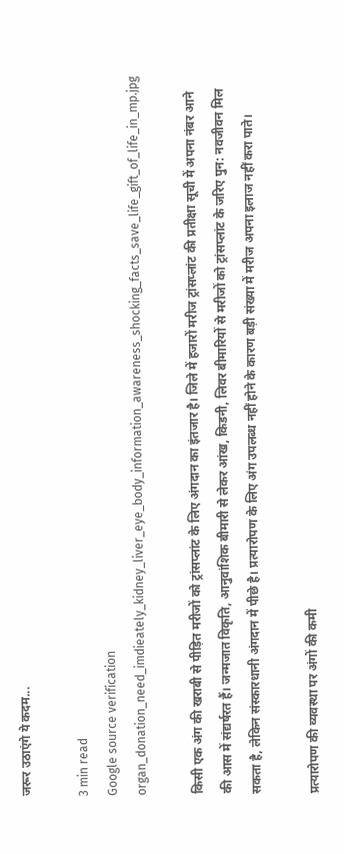जरूर उठाएंगे ये कदम...

3 min read
Google source verification
organ_donation_need_imdieately_kidney_liver_eye_body_information_awareness_shocking_facts_save_life_gift_of_life_in_mp.jpg

किसी एक अंग की खराबी से पीड़ित मरीजों को ट्रांसप्लांट के लिए अंगदान का इंतजार है। जिले में हजारों मरीज ट्रांसप्लांट की प्रतीक्षा सूची में अपना नंबर आने की आस में संद्यर्षरत हैं। जन्मजात विकृति, आनुवांशिक बीमारी से लेकर आंख, किडनी, लिवर बीमारियों से मरीजों को ट्रांसप्लांट के जरिए पुन: नवजीवन मिल सकता है, लेकिन संस्कारधानी अंगदान में पीछे है। प्रत्यारोपण के लिए अंग उपलब्ध नहीं होने के कारण बड़ी संख्या में मरीज अपना इलाज नहीं करा पाते।

प्रत्यारोपण की व्यवस्था पर अंगों की कमी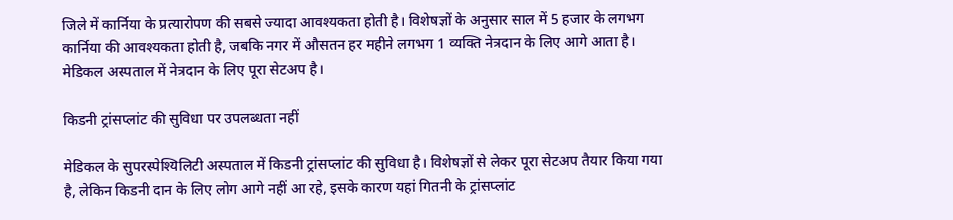जिले में कार्निया के प्रत्यारोपण की सबसे ज्यादा आवश्यकता होती है। विशेषज्ञों के अनुसार साल में 5 हजार के लगभग कार्निया की आवश्यकता होती है, जबकि नगर में औसतन हर महीने लगभग 1 व्यक्ति नेत्रदान के लिए आगे आता है। मेडिकल अस्पताल में नेत्रदान के लिए पूरा सेटअप है।

किडनी ट्रांसप्लांट की सुविधा पर उपलब्धता नहीं

मेडिकल के सुपरस्पेश्यिलिटी अस्पताल में किडनी ट्रांसप्लांट की सुविधा है। विशेषज्ञों से लेकर पूरा सेटअप तैयार किया गया है, लेकिन किडनी दान के लिए लोग आगे नहीं आ रहे, इसके कारण यहां गितनी के ट्रांसप्लांट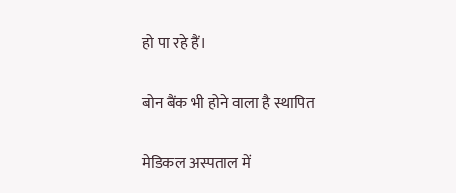हो पा रहे हैं।

बोन बैंक भी होने वाला है स्थापित

मेडिकल अस्पताल में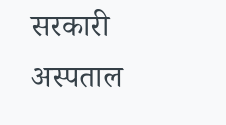सरकारी अस्पताल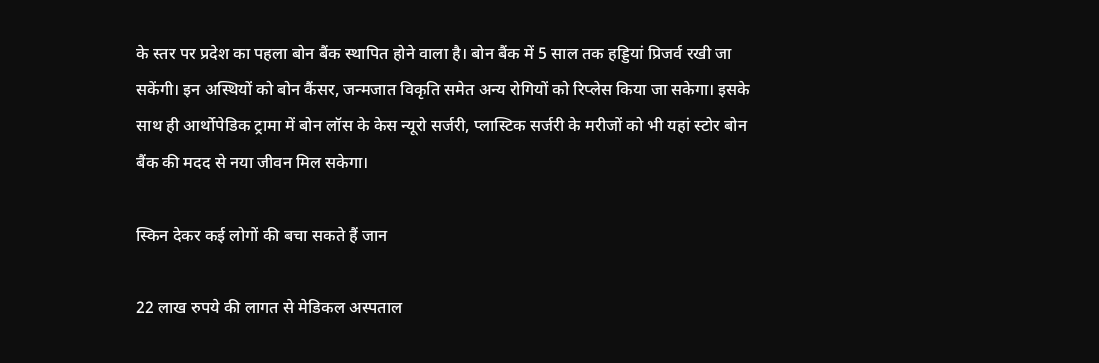के स्तर पर प्रदेश का पहला बोन बैंक स्थापित होने वाला है। बोन बैंक में 5 साल तक हड्डियां प्रिजर्व रखी जा सकेंगी। इन अस्थियों को बोन कैंसर, जन्मजात विकृति समेत अन्य रोगियों को रिप्लेस किया जा सकेगा। इसके साथ ही आर्थोपेडिक ट्रामा में बोन लॉस के केस न्यूरो सर्जरी, प्लास्टिक सर्जरी के मरीजों को भी यहां स्टोर बोन बैंक की मदद से नया जीवन मिल सकेगा।

स्किन देकर कई लोगों की बचा सकते हैं जान

22 लाख रुपये की लागत से मेडिकल अस्पताल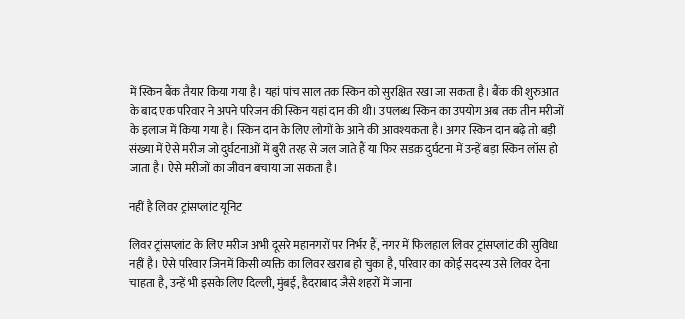में स्किन बैंक तैयार किया गया है। यहां पांच साल तक स्किन को सुरक्षित रखा जा सकता है। बैंक की शुरुआत के बाद एक परिवार ने अपने परिजन की स्किन यहां दान की थी। उपलब्ध स्किन का उपयोग अब तक तीन मरीजों के इलाज में किया गया है। स्किन दान के लिए लोगों के आने की आवश्यकता है। अगर स्किन दान बढ़े तो बड़ी संख्या में ऐसे मरीज जो दुर्घटनाओं में बुरी तरह से जल जाते हैं या फिर सडक़ दुर्घटना में उन्हें बड़ा स्किन लॉस हो जाता है। ऐसे मरीजों का जीवन बचाया जा सकता है।

नहीं है लिवर ट्रांसप्लांट यूनिट

लिवर ट्रांसप्लांट के लिए मरीज अभी दूसरे महानगरों पर निर्भर हैं, नगर में फिलहाल लिवर ट्रांसप्लांट की सुविधा नहीं है। ऐसे परिवार जिनमें किसी व्यक्ति का लिवर खराब हो चुका है, परिवार का कोई सदस्य उसे लिवर देना चाहता है, उन्हें भी इसके लिए दिल्ली, मुंबई, हैदराबाद जैसे शहरों में जाना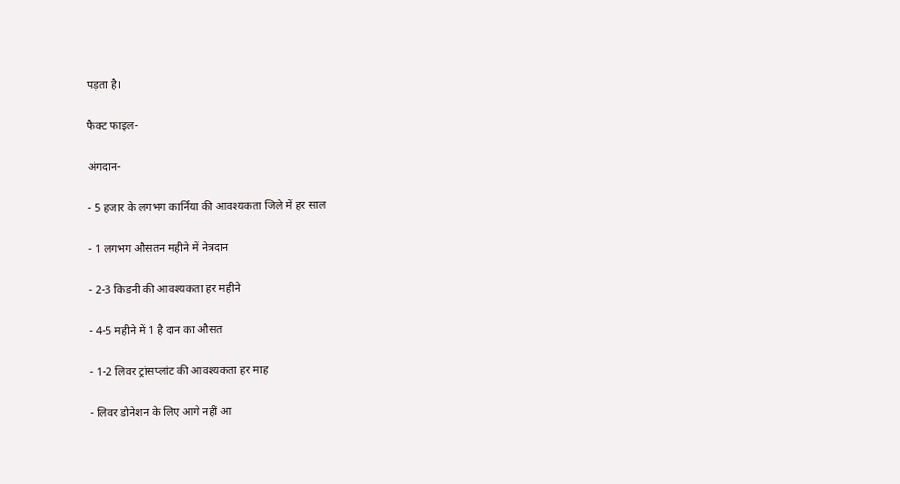पड़ता है।

फैक्ट फाइल-

अंगदान-

- 5 हजार के लगभग कार्निया की आवश्यकता जिले में हर साल

- 1 लगभग औसतन महीने में नेत्रदान

- 2-3 किडनी की आवश्यकता हर महीने

- 4-5 महीने में 1 है दान का औसत

- 1-2 लिवर ट्रांसप्लांट की आवश्यकता हर माह

- लिवर डोनेशन के लिए आगे नहीं आ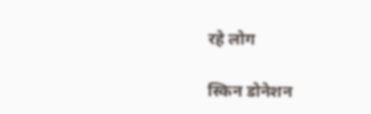रहे लोग

स्किन डोनेशन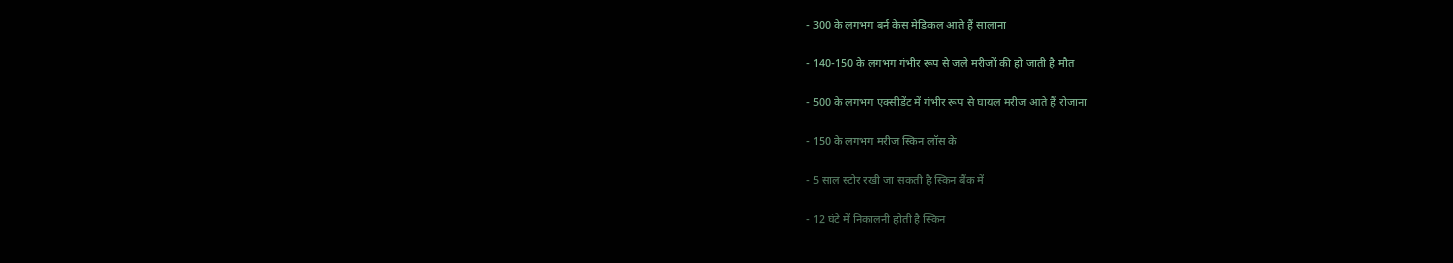- 300 के लगभग बर्न केस मेडिकल आते हैं सालाना

- 140-150 के लगभग गंभीर रूप से जले मरीजों की हो जाती है मौत

- 500 के लगभग एक्सीडेंट में गंभीर रूप से घायल मरीज आते हैं रोजाना

- 150 के लगभग मरीज स्किन लॉस के

- 5 साल स्टोर रखी जा सकती है स्किन बैंक में

- 12 घंटे में निकालनी होती है स्किन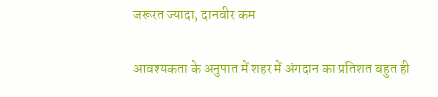जरूरत ज्यादा, दानवीर कम

आवश्यकता के अनुपात में शहर में अंगदान का प्रतिशत बहुत ही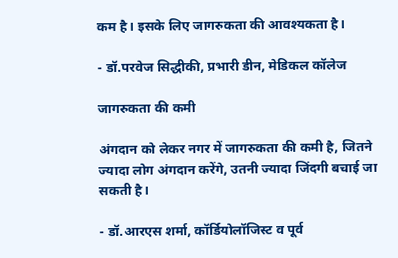कम है। इसके लिए जागरुकता की आवश्यकता है।

- डॉ.परवेज सिद्धीकी, प्रभारी डीन, मेडिकल कॉलेज

जागरुकता की कमी

अंगदान को लेकर नगर में जागरुकता की कमी है, जितने ज्यादा लोग अंगदान करेंगे, उतनी ज्यादा जिंदगी बचाई जा सकती है।

- डॉ.आरएस शर्मा, कॉर्डियोलॉजिस्ट व पूर्व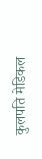कुलपति मेडिकल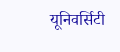यूनिवर्सिटी